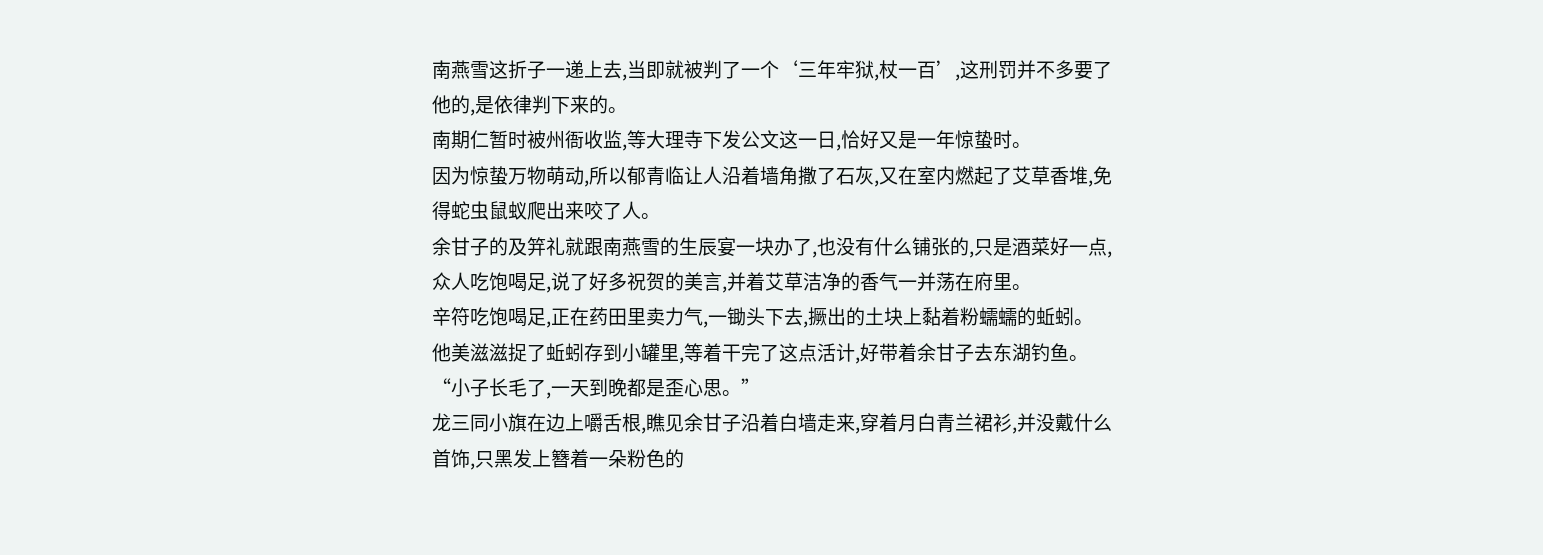南燕雪这折子一递上去,当即就被判了一个‘三年牢狱,杖一百’,这刑罚并不多要了他的,是依律判下来的。
南期仁暂时被州衙收监,等大理寺下发公文这一日,恰好又是一年惊蛰时。
因为惊蛰万物萌动,所以郁青临让人沿着墙角撒了石灰,又在室内燃起了艾草香堆,免得蛇虫鼠蚁爬出来咬了人。
余甘子的及笄礼就跟南燕雪的生辰宴一块办了,也没有什么铺张的,只是酒菜好一点,众人吃饱喝足,说了好多祝贺的美言,并着艾草洁净的香气一并荡在府里。
辛符吃饱喝足,正在药田里卖力气,一锄头下去,撅出的土块上黏着粉蠕蠕的蚯蚓。
他美滋滋捉了蚯蚓存到小罐里,等着干完了这点活计,好带着余甘子去东湖钓鱼。
“小子长毛了,一天到晚都是歪心思。”
龙三同小旗在边上嚼舌根,瞧见余甘子沿着白墙走来,穿着月白青兰裙衫,并没戴什么首饰,只黑发上簪着一朵粉色的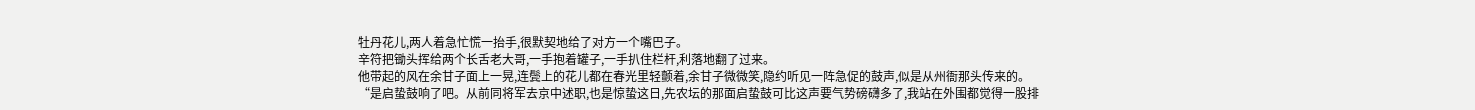牡丹花儿,两人着急忙慌一抬手,很默契地给了对方一个嘴巴子。
辛符把锄头挥给两个长舌老大哥,一手抱着罐子,一手扒住栏杆,利落地翻了过来。
他带起的风在余甘子面上一晃,连鬓上的花儿都在春光里轻颤着,余甘子微微笑,隐约听见一阵急促的鼓声,似是从州衙那头传来的。
“是启蛰鼓响了吧。从前同将军去京中述职,也是惊蛰这日,先农坛的那面启蛰鼓可比这声要气势磅礴多了,我站在外围都觉得一股排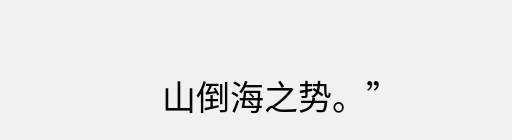山倒海之势。”